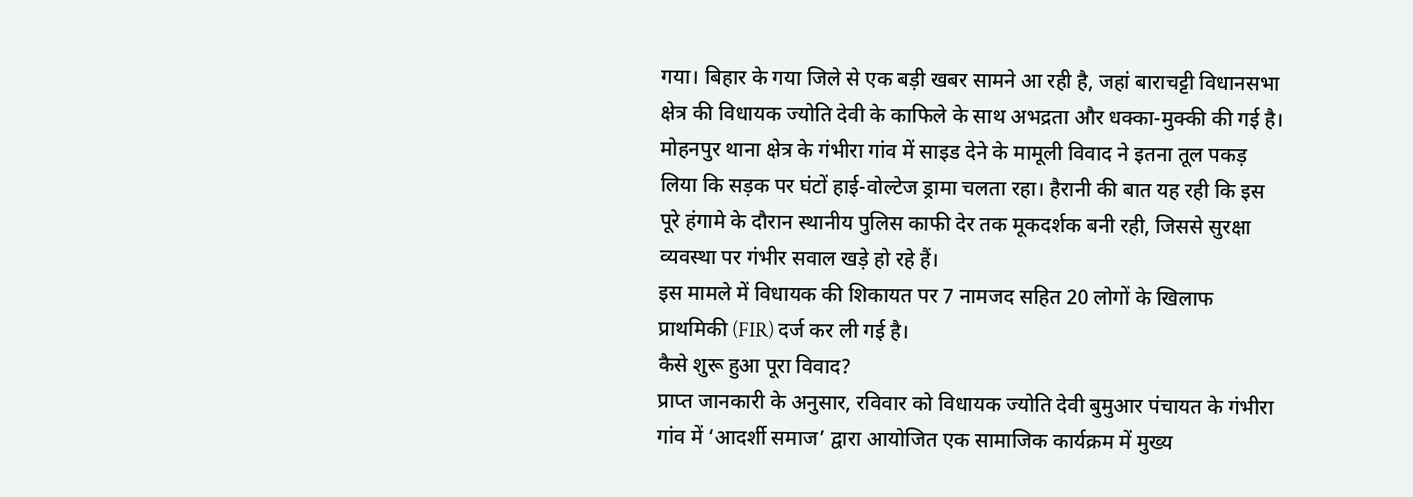गया। बिहार के गया जिले से एक बड़ी खबर सामने आ रही है, जहां बाराचट्टी विधानसभा क्षेत्र की विधायक ज्योति देवी के काफिले के साथ अभद्रता और धक्का-मुक्की की गई है। मोहनपुर थाना क्षेत्र के गंभीरा गांव में साइड देने के मामूली विवाद ने इतना तूल पकड़ लिया कि सड़क पर घंटों हाई-वोल्टेज ड्रामा चलता रहा। हैरानी की बात यह रही कि इस पूरे हंगामे के दौरान स्थानीय पुलिस काफी देर तक मूकदर्शक बनी रही, जिससे सुरक्षा व्यवस्था पर गंभीर सवाल खड़े हो रहे हैं।
इस मामले में विधायक की शिकायत पर 7 नामजद सहित 20 लोगों के खिलाफ प्राथमिकी (FIR) दर्ज कर ली गई है।
कैसे शुरू हुआ पूरा विवाद?
प्राप्त जानकारी के अनुसार, रविवार को विधायक ज्योति देवी बुमुआर पंचायत के गंभीरा गांव में ‘आदर्शी समाज’ द्वारा आयोजित एक सामाजिक कार्यक्रम में मुख्य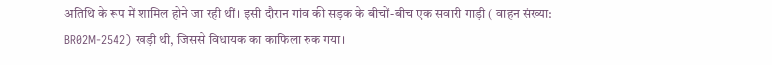अतिथि के रूप में शामिल होने जा रही थीं। इसी दौरान गांव की सड़क के बीचों-बीच एक सवारी गाड़ी ( वाहन संख्या: BR02M-2542) खड़ी थी, जिससे विधायक का काफिला रुक गया।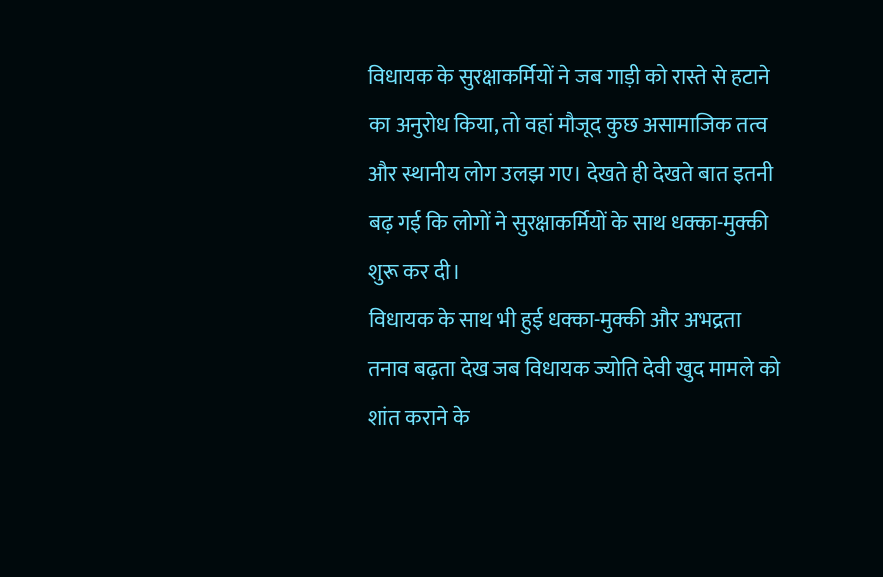विधायक के सुरक्षाकर्मियों ने जब गाड़ी को रास्ते से हटाने का अनुरोध किया, तो वहां मौजूद कुछ असामाजिक तत्व और स्थानीय लोग उलझ गए। देखते ही देखते बात इतनी बढ़ गई कि लोगों ने सुरक्षाकर्मियों के साथ धक्का-मुक्की शुरू कर दी।
विधायक के साथ भी हुई धक्का-मुक्की और अभद्रता
तनाव बढ़ता देख जब विधायक ज्योति देवी खुद मामले को शांत कराने के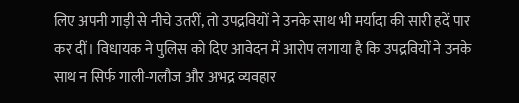लिए अपनी गाड़ी से नीचे उतरीं, तो उपद्रवियों ने उनके साथ भी मर्यादा की सारी हदें पार कर दीं। विधायक ने पुलिस को दिए आवेदन में आरोप लगाया है कि उपद्रवियों ने उनके साथ न सिर्फ गाली-गलौज और अभद्र व्यवहार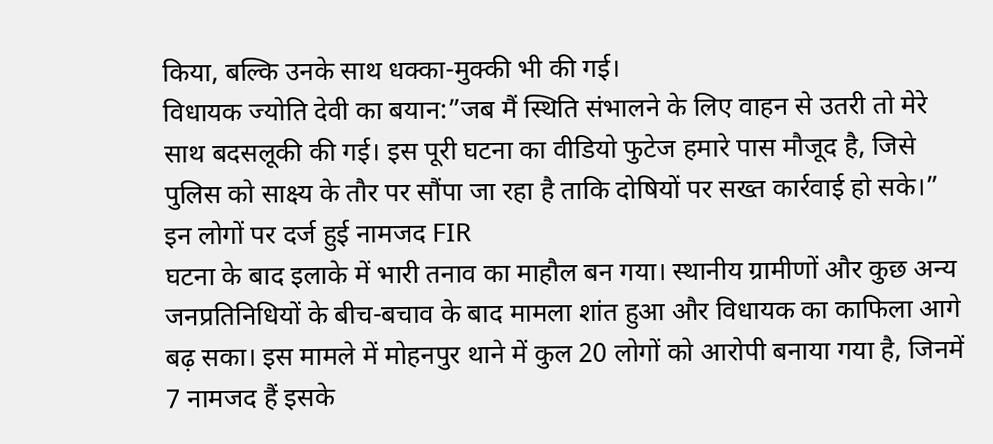किया, बल्कि उनके साथ धक्का-मुक्की भी की गई।
विधायक ज्योति देवी का बयान:”जब मैं स्थिति संभालने के लिए वाहन से उतरी तो मेरे साथ बदसलूकी की गई। इस पूरी घटना का वीडियो फुटेज हमारे पास मौजूद है, जिसे पुलिस को साक्ष्य के तौर पर सौंपा जा रहा है ताकि दोषियों पर सख्त कार्रवाई हो सके।”
इन लोगों पर दर्ज हुई नामजद FIR
घटना के बाद इलाके में भारी तनाव का माहौल बन गया। स्थानीय ग्रामीणों और कुछ अन्य जनप्रतिनिधियों के बीच-बचाव के बाद मामला शांत हुआ और विधायक का काफिला आगे बढ़ सका। इस मामले में मोहनपुर थाने में कुल 20 लोगों को आरोपी बनाया गया है, जिनमें 7 नामजद हैं इसके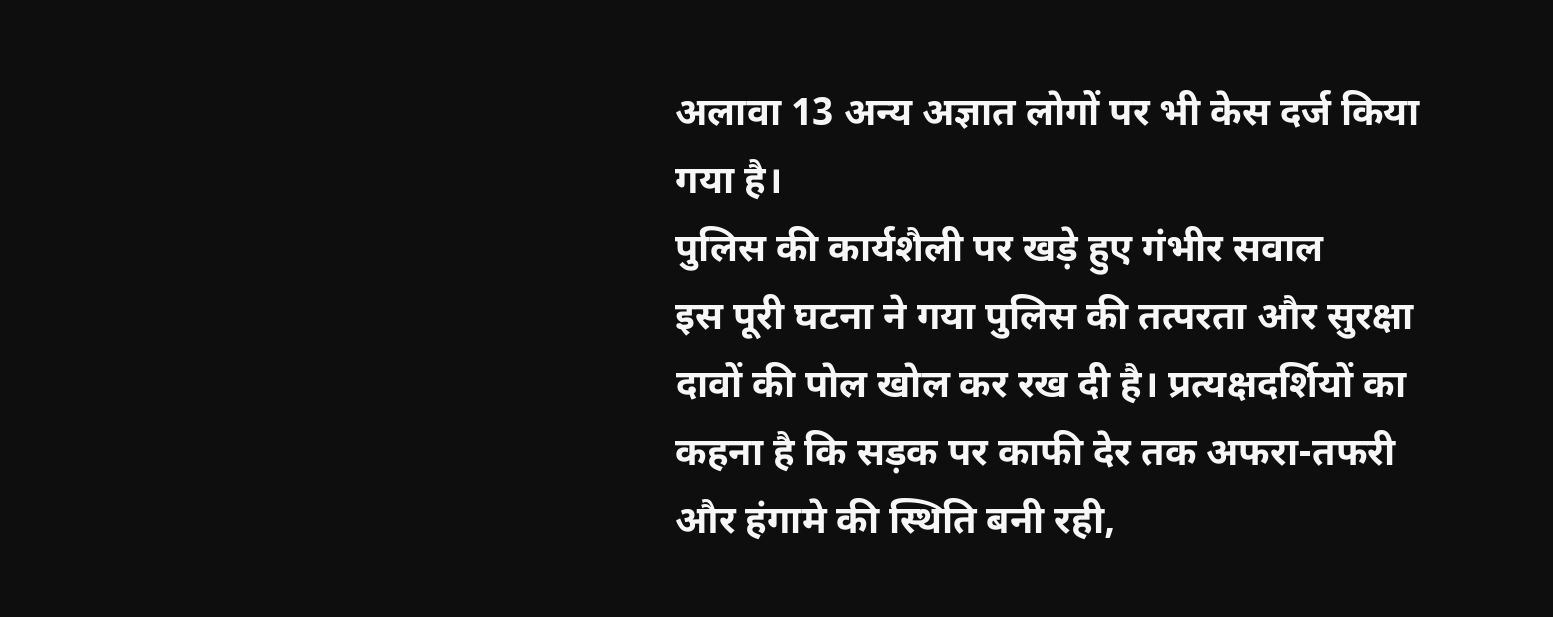अलावा 13 अन्य अज्ञात लोगों पर भी केस दर्ज किया गया है।
पुलिस की कार्यशैली पर खड़े हुए गंभीर सवाल
इस पूरी घटना ने गया पुलिस की तत्परता और सुरक्षा दावों की पोल खोल कर रख दी है। प्रत्यक्षदर्शियों का कहना है कि सड़क पर काफी देर तक अफरा-तफरी और हंगामे की स्थिति बनी रही,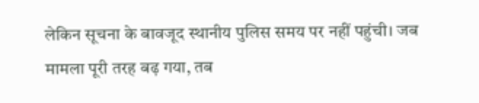लेकिन सूचना के बावजूद स्थानीय पुलिस समय पर नहीं पहुंची। जब मामला पूरी तरह बढ़ गया, तब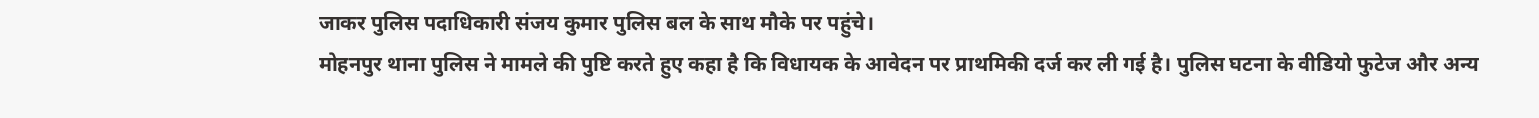जाकर पुलिस पदाधिकारी संजय कुमार पुलिस बल के साथ मौके पर पहुंचे।
मोहनपुर थाना पुलिस ने मामले की पुष्टि करते हुए कहा है कि विधायक के आवेदन पर प्राथमिकी दर्ज कर ली गई है। पुलिस घटना के वीडियो फुटेज और अन्य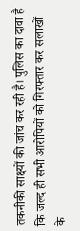तकनीकी साक्ष्यों की जांच कर रही है। पुलिस का दावा है कि जल्द ही सभी आरोपियों को गिरफ्तार कर सलाखों के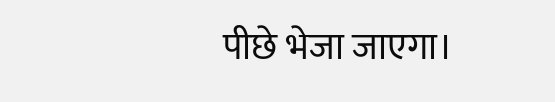पीछे भेजा जाएगा।